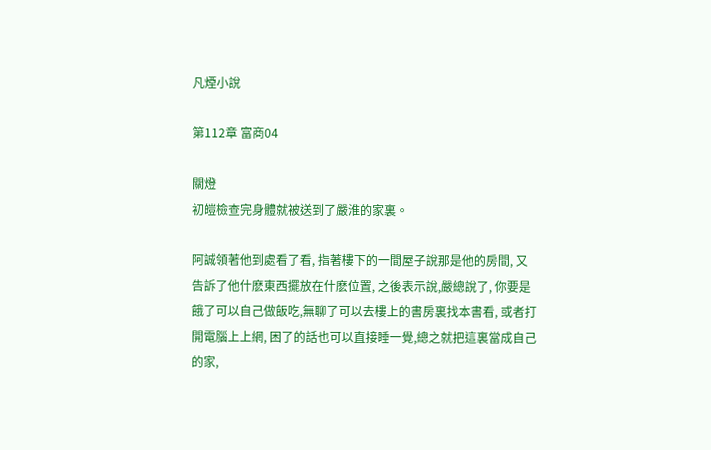凡煙小說

第112章 富商04

關燈
初皚檢查完身體就被送到了嚴淮的家裏。

阿誠領著他到處看了看, 指著樓下的一間屋子說那是他的房間, 又告訴了他什麽東西擺放在什麽位置, 之後表示說,嚴總說了, 你要是餓了可以自己做飯吃,無聊了可以去樓上的書房裏找本書看, 或者打開電腦上上網, 困了的話也可以直接睡一覺,總之就把這裏當成自己的家,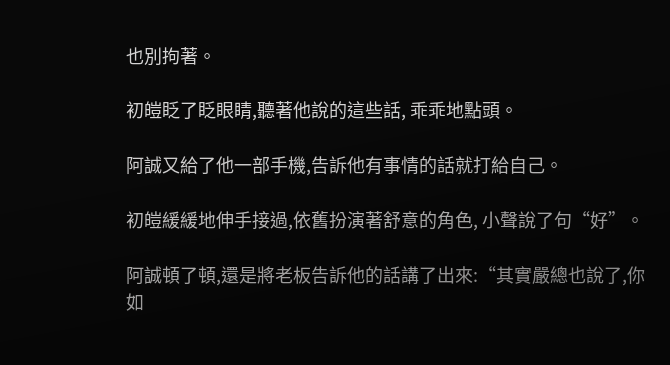也別拘著。

初皚眨了眨眼睛,聽著他說的這些話, 乖乖地點頭。

阿誠又給了他一部手機,告訴他有事情的話就打給自己。

初皚緩緩地伸手接過,依舊扮演著舒意的角色, 小聲說了句“好”。

阿誠頓了頓,還是將老板告訴他的話講了出來:“其實嚴總也說了,你如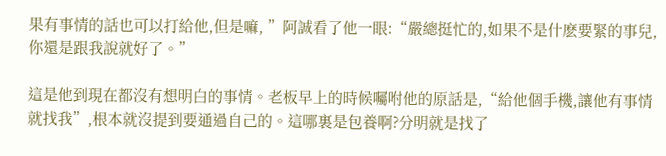果有事情的話也可以打給他,但是嘛, ”阿誠看了他一眼:“嚴總挺忙的,如果不是什麽要緊的事兒,你還是跟我說就好了。”

這是他到現在都沒有想明白的事情。老板早上的時候囑咐他的原話是,“給他個手機,讓他有事情就找我”,根本就沒提到要通過自己的。這哪裏是包養啊?分明就是找了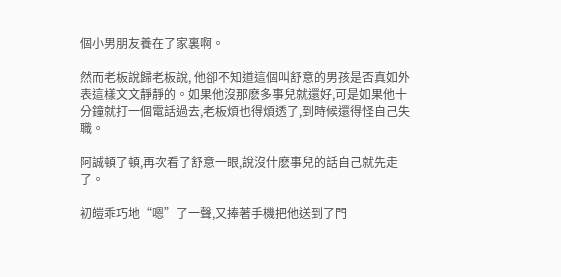個小男朋友養在了家裏啊。

然而老板說歸老板說, 他卻不知道這個叫舒意的男孩是否真如外表這樣文文靜靜的。如果他沒那麽多事兒就還好,可是如果他十分鐘就打一個電話過去,老板煩也得煩透了,到時候還得怪自己失職。

阿誠頓了頓,再次看了舒意一眼,說沒什麽事兒的話自己就先走了。

初皚乖巧地“嗯”了一聲,又捧著手機把他送到了門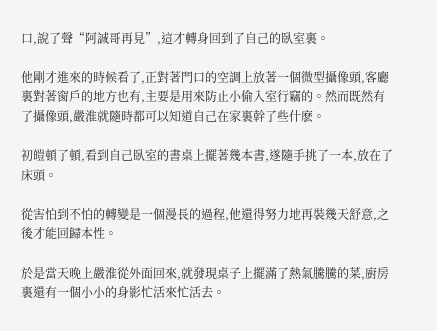口,說了聲“阿誠哥再見”,這才轉身回到了自己的臥室裏。

他剛才進來的時候看了,正對著門口的空調上放著一個微型攝像頭,客廳裏對著窗戶的地方也有,主要是用來防止小偷入室行竊的。然而既然有了攝像頭,嚴淮就隨時都可以知道自己在家裏幹了些什麽。

初皚頓了頓,看到自己臥室的書桌上擺著幾本書,遂隨手挑了一本,放在了床頭。

從害怕到不怕的轉變是一個漫長的過程,他還得努力地再裝幾天舒意,之後才能回歸本性。

於是當天晚上嚴淮從外面回來,就發現桌子上擺滿了熱氣騰騰的菜,廚房裏還有一個小小的身影忙活來忙活去。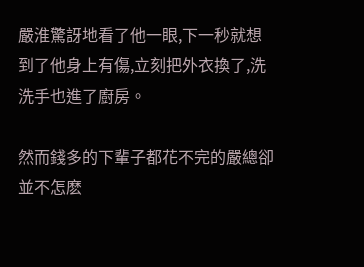嚴淮驚訝地看了他一眼,下一秒就想到了他身上有傷,立刻把外衣換了,洗洗手也進了廚房。

然而錢多的下輩子都花不完的嚴總卻並不怎麽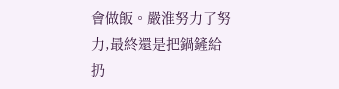會做飯。嚴淮努力了努力,最終還是把鍋鏟給扔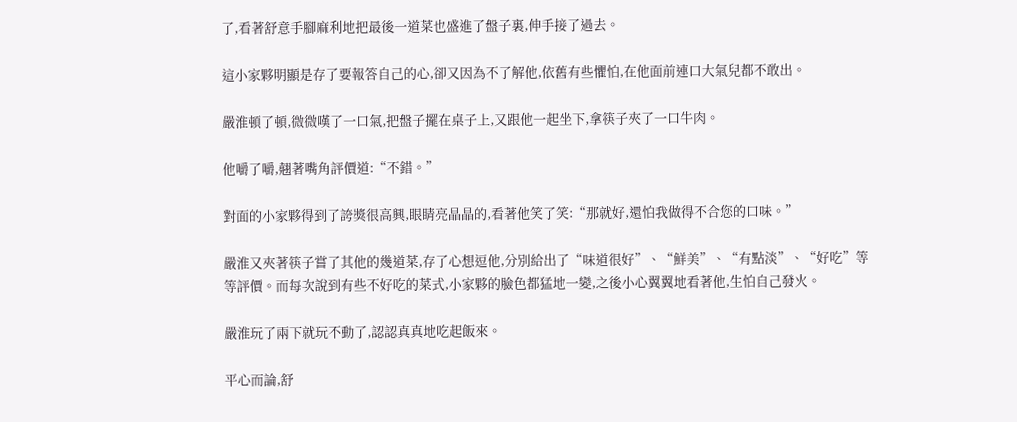了,看著舒意手腳麻利地把最後一道菜也盛進了盤子裏,伸手接了過去。

這小家夥明顯是存了要報答自己的心,卻又因為不了解他,依舊有些懼怕,在他面前連口大氣兒都不敢出。

嚴淮頓了頓,微微嘆了一口氣,把盤子擺在桌子上,又跟他一起坐下,拿筷子夾了一口牛肉。

他嚼了嚼,翹著嘴角評價道:“不錯。”

對面的小家夥得到了誇獎很高興,眼睛亮晶晶的,看著他笑了笑:“那就好,還怕我做得不合您的口味。”

嚴淮又夾著筷子嘗了其他的幾道菜,存了心想逗他,分別給出了“味道很好”、“鮮美”、“有點淡”、“好吃”等等評價。而每次說到有些不好吃的菜式,小家夥的臉色都猛地一變,之後小心翼翼地看著他,生怕自己發火。

嚴淮玩了兩下就玩不動了,認認真真地吃起飯來。

平心而論,舒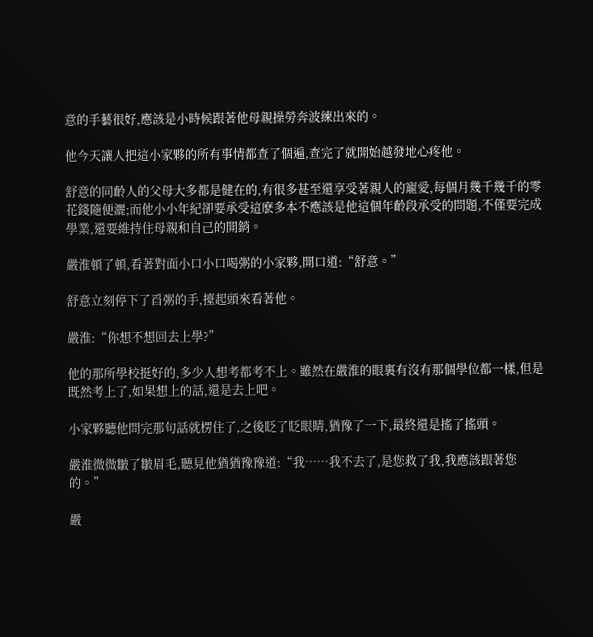意的手藝很好,應該是小時候跟著他母親操勞奔波練出來的。

他今天讓人把這小家夥的所有事情都查了個遍,查完了就開始越發地心疼他。

舒意的同齡人的父母大多都是健在的,有很多甚至還享受著親人的寵愛,每個月幾千幾千的零花錢隨便灑;而他小小年紀卻要承受這麽多本不應該是他這個年齡段承受的問題,不僅要完成學業,還要維持住母親和自己的開銷。

嚴淮頓了頓,看著對面小口小口喝粥的小家夥,開口道:“舒意。”

舒意立刻停下了舀粥的手,擡起頭來看著他。

嚴淮:“你想不想回去上學?”

他的那所學校挺好的,多少人想考都考不上。雖然在嚴淮的眼裏有沒有那個學位都一樣,但是既然考上了,如果想上的話,還是去上吧。

小家夥聽他問完那句話就楞住了,之後眨了眨眼睛,猶豫了一下,最終還是搖了搖頭。

嚴淮微微皺了皺眉毛,聽見他猶猶豫豫道:“我……我不去了,是您救了我,我應該跟著您的。”

嚴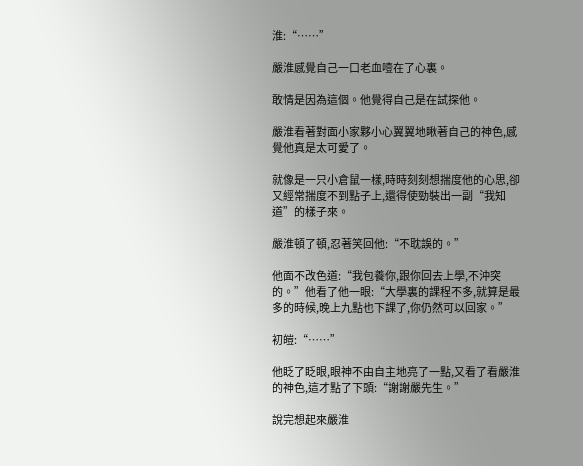淮:“……”

嚴淮感覺自己一口老血噎在了心裏。

敢情是因為這個。他覺得自己是在試探他。

嚴淮看著對面小家夥小心翼翼地瞅著自己的神色,感覺他真是太可愛了。

就像是一只小倉鼠一樣,時時刻刻想揣度他的心思,卻又經常揣度不到點子上,還得使勁裝出一副“我知道”的樣子來。

嚴淮頓了頓,忍著笑回他:“不耽誤的。”

他面不改色道:“我包養你,跟你回去上學,不沖突的。”他看了他一眼:“大學裏的課程不多,就算是最多的時候,晚上九點也下課了,你仍然可以回家。”

初皚:“……”

他眨了眨眼,眼神不由自主地亮了一點,又看了看嚴淮的神色,這才點了下頭:“謝謝嚴先生。”

說完想起來嚴淮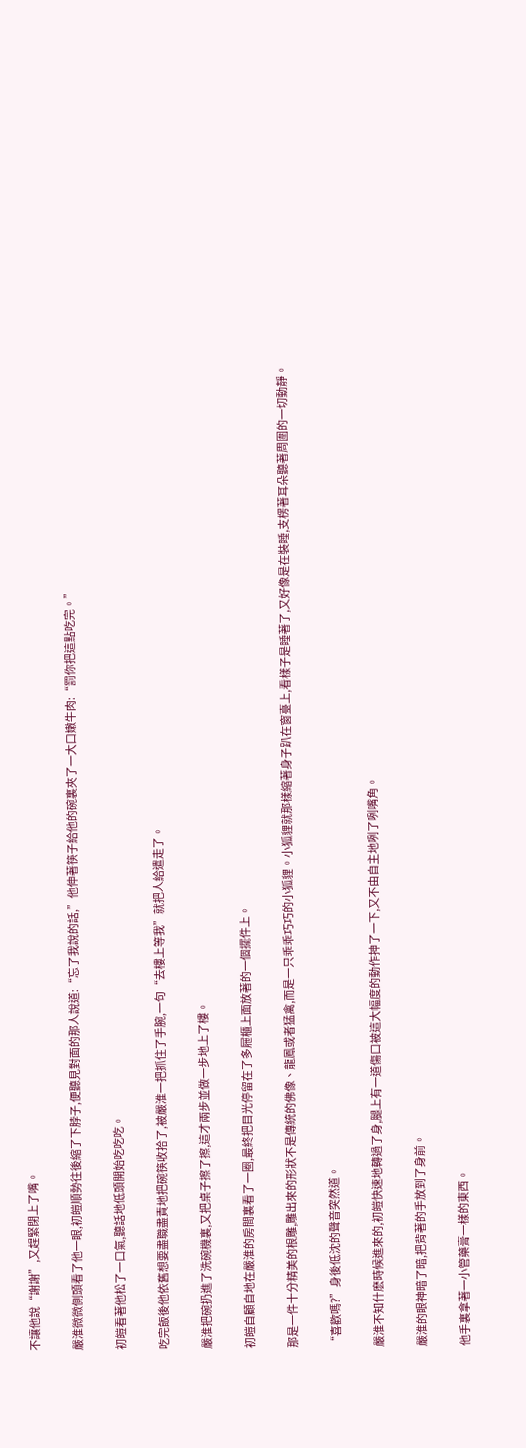不讓他說“謝謝”,又趕緊閉上了嘴。

嚴淮微微側頭看了他一眼,初皚順勢往後縮了下脖子,便聽見對面的那人說道:“忘了我說的話,”他伸著筷子給他的碗裏夾了一大口嫩牛肉:“罰你把這點吃完。”

初皚看著他松了一口氣,聽話地低頭開始吃吃吃。

吃完飯後他依舊想要盡職盡責地把碗筷收拾了,被嚴淮一把抓住了手腕,一句“去樓上等我”就把人給遣走了。

嚴淮把碗扔進了洗碗機裏,又把桌子擦了擦,這才兩步並做一步地上了樓。

初皚自顧自地在嚴淮的房間裏看了一圈,最終把目光停留在了多屜櫃上面放著的一個擺件上。

那是一件十分精美的根雕,雕出來的形狀不是傳統的佛像、龍鳳或者猛禽,而是一只乖乖巧巧的小狐貍。小狐貍就那樣縮著身子趴在窗臺上,看樣子是睡著了,又好像是在裝睡,支楞著耳朵聽著周圍的一切動靜。

“喜歡嗎?”身後低沈的聲音突然道。

嚴淮不知什麽時候進來的,初皚快速地轉過了身,腿上有一道傷口被這大幅度的動作抻了一下,又不由自主地咧了咧嘴角。

嚴淮的眼神暗了暗,把背著的手放到了身前。

他手裏拿著一小管藥膏一樣的東西。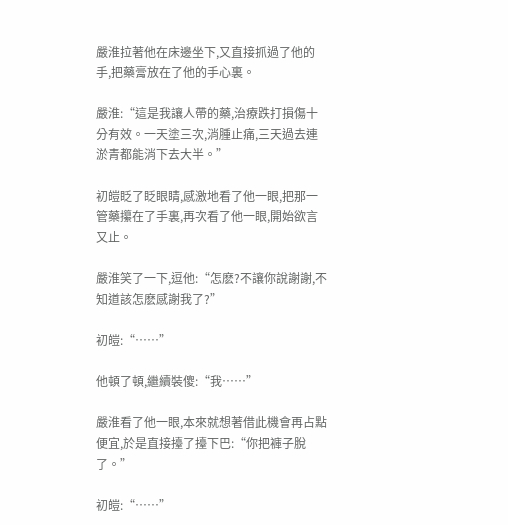嚴淮拉著他在床邊坐下,又直接抓過了他的手,把藥膏放在了他的手心裏。

嚴淮:“這是我讓人帶的藥,治療跌打損傷十分有效。一天塗三次,消腫止痛,三天過去連淤青都能消下去大半。”

初皚眨了眨眼睛,感激地看了他一眼,把那一管藥攥在了手裏,再次看了他一眼,開始欲言又止。

嚴淮笑了一下,逗他:“怎麽?不讓你說謝謝,不知道該怎麽感謝我了?”

初皚:“……”

他頓了頓,繼續裝傻:“我……”

嚴淮看了他一眼,本來就想著借此機會再占點便宜,於是直接擡了擡下巴:“你把褲子脫了。”

初皚:“……”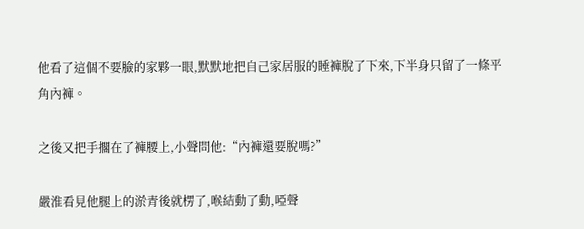他看了這個不要臉的家夥一眼,默默地把自己家居服的睡褲脫了下來,下半身只留了一條平角內褲。

之後又把手擱在了褲腰上,小聲問他:“內褲還要脫嗎?”

嚴淮看見他腿上的淤青後就楞了,喉結動了動,啞聲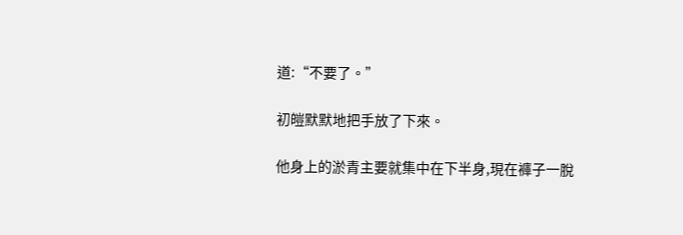道:“不要了。”

初皚默默地把手放了下來。

他身上的淤青主要就集中在下半身,現在褲子一脫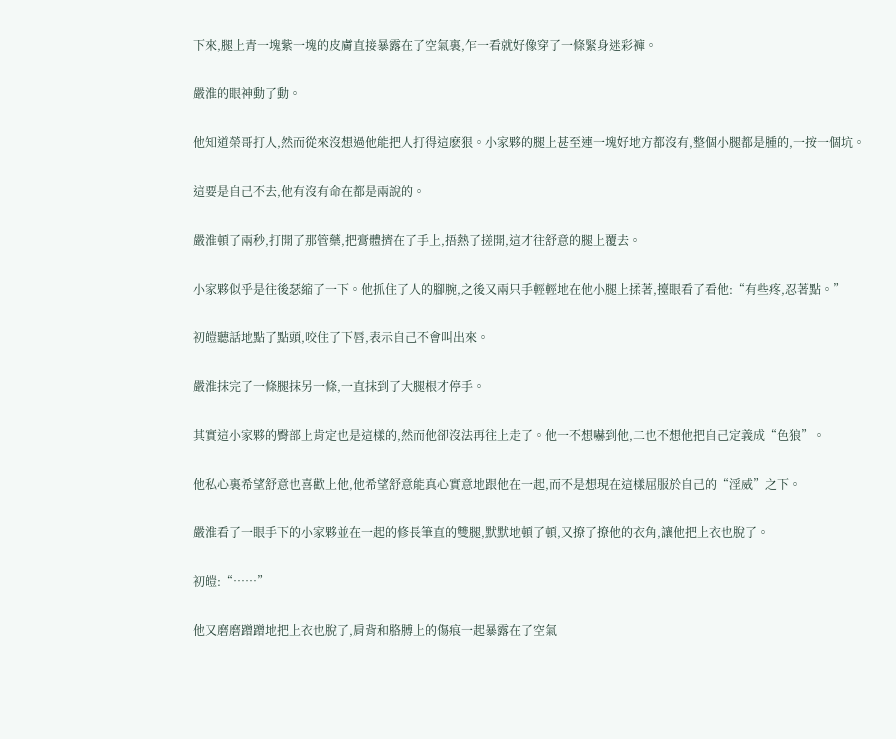下來,腿上青一塊紫一塊的皮膚直接暴露在了空氣裏,乍一看就好像穿了一條緊身迷彩褲。

嚴淮的眼神動了動。

他知道榮哥打人,然而從來沒想過他能把人打得這麽狠。小家夥的腿上甚至連一塊好地方都沒有,整個小腿都是腫的,一按一個坑。

這要是自己不去,他有沒有命在都是兩說的。

嚴淮頓了兩秒,打開了那管藥,把膏體擠在了手上,捂熱了搓開,這才往舒意的腿上覆去。

小家夥似乎是往後瑟縮了一下。他抓住了人的腳腕,之後又兩只手輕輕地在他小腿上揉著,擡眼看了看他:“有些疼,忍著點。”

初皚聽話地點了點頭,咬住了下唇,表示自己不會叫出來。

嚴淮抹完了一條腿抹另一條,一直抹到了大腿根才停手。

其實這小家夥的臀部上肯定也是這樣的,然而他卻沒法再往上走了。他一不想嚇到他,二也不想他把自己定義成“色狼”。

他私心裏希望舒意也喜歡上他,他希望舒意能真心實意地跟他在一起,而不是想現在這樣屈服於自己的“淫威”之下。

嚴淮看了一眼手下的小家夥並在一起的修長筆直的雙腿,默默地頓了頓,又撩了撩他的衣角,讓他把上衣也脫了。

初皚:“……”

他又磨磨蹭蹭地把上衣也脫了,肩背和胳膊上的傷痕一起暴露在了空氣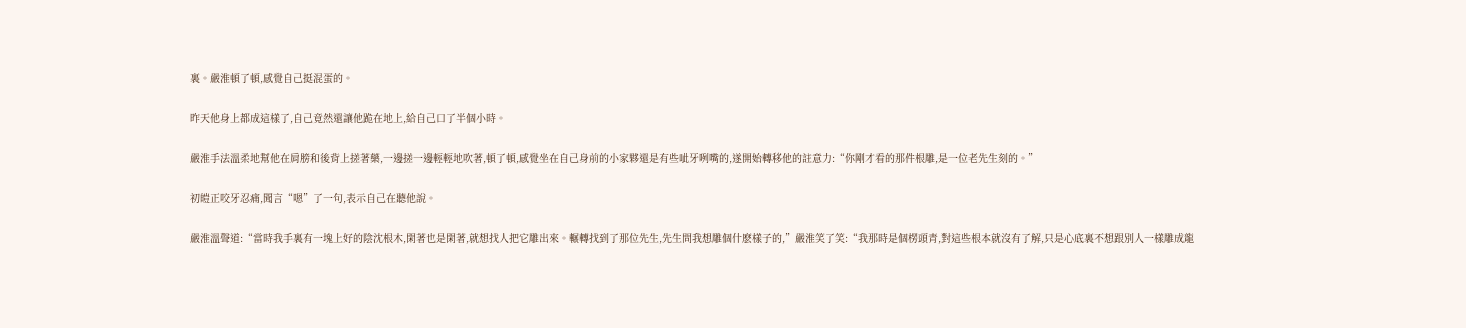裏。嚴淮頓了頓,感覺自己挺混蛋的。

昨天他身上都成這樣了,自己竟然還讓他跪在地上,給自己口了半個小時。

嚴淮手法溫柔地幫他在肩膀和後背上搓著藥,一邊搓一邊輕輕地吹著,頓了頓,感覺坐在自己身前的小家夥還是有些呲牙咧嘴的,遂開始轉移他的註意力:“你剛才看的那件根雕,是一位老先生刻的。”

初皚正咬牙忍痛,聞言“嗯”了一句,表示自己在聽他說。

嚴淮溫聲道:“當時我手裏有一塊上好的陰沈根木,閑著也是閑著,就想找人把它雕出來。輾轉找到了那位先生,先生問我想雕個什麽樣子的,”嚴淮笑了笑:“我那時是個楞頭青,對這些根本就沒有了解,只是心底裏不想跟別人一樣雕成龍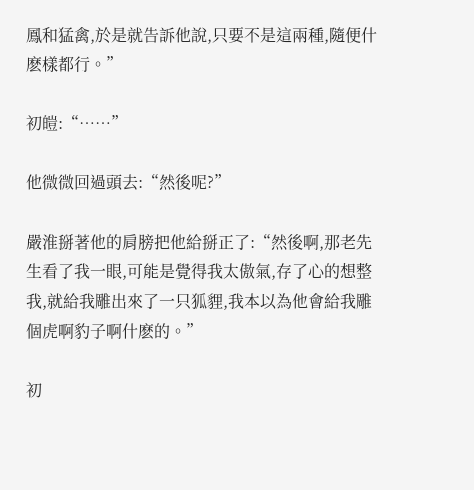鳳和猛禽,於是就告訴他說,只要不是這兩種,隨便什麽樣都行。”

初皚:“……”

他微微回過頭去:“然後呢?”

嚴淮掰著他的肩膀把他給掰正了:“然後啊,那老先生看了我一眼,可能是覺得我太傲氣,存了心的想整我,就給我雕出來了一只狐貍,我本以為他會給我雕個虎啊豹子啊什麽的。”

初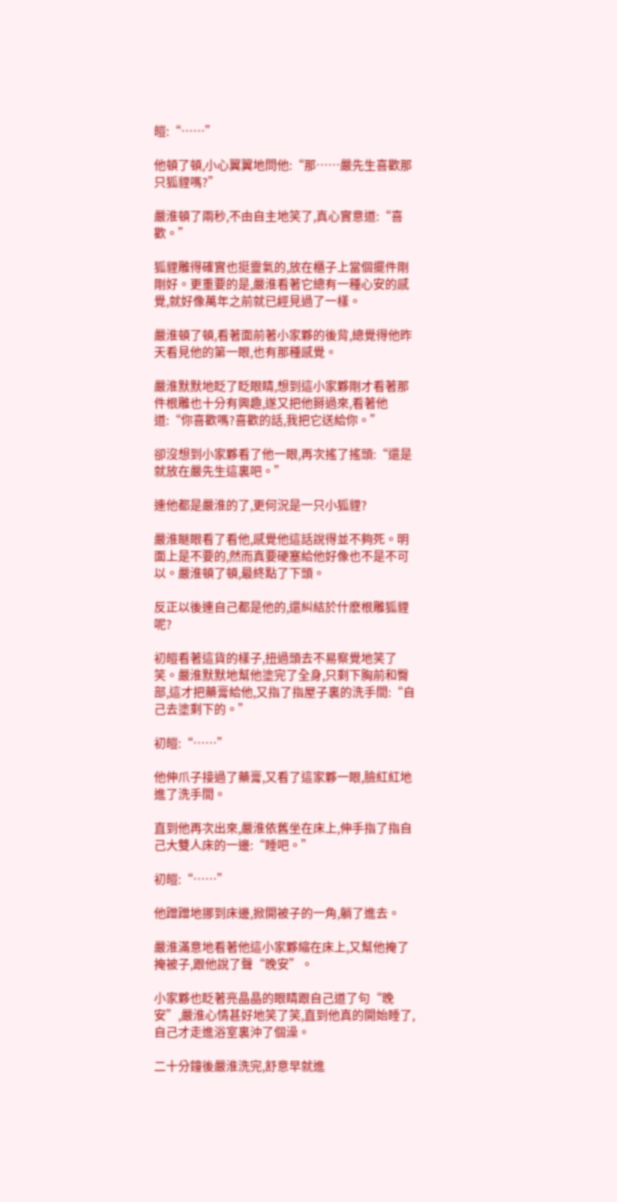皚:“……”

他頓了頓,小心翼翼地問他:“那……嚴先生喜歡那只狐貍嗎?”

嚴淮頓了兩秒,不由自主地笑了,真心實意道:“喜歡。”

狐貍雕得確實也挺靈氣的,放在櫃子上當個擺件剛剛好。更重要的是,嚴淮看著它總有一種心安的感覺,就好像萬年之前就已經見過了一樣。

嚴淮頓了頓,看著面前著小家夥的後背,總覺得他昨天看見他的第一眼,也有那種感覺。

嚴淮默默地眨了眨眼睛,想到這小家夥剛才看著那件根雕也十分有興趣,遂又把他掰過來,看著他道:“你喜歡嗎?喜歡的話,我把它送給你。”

卻沒想到小家夥看了他一眼,再次搖了搖頭:“還是就放在嚴先生這裏吧。”

連他都是嚴淮的了,更何況是一只小狐貍?

嚴淮瞇眼看了看他,感覺他這話說得並不夠死。明面上是不要的,然而真要硬塞給他好像也不是不可以。嚴淮頓了頓,最終點了下頭。

反正以後連自己都是他的,還糾結於什麽根雕狐貍呢?

初皚看著這貨的樣子,扭過頭去不易察覺地笑了笑。嚴淮默默地幫他塗完了全身,只剩下胸前和臀部,這才把藥膏給他,又指了指屋子裏的洗手間:“自己去塗剩下的。”

初皚:“……”

他伸爪子接過了藥膏,又看了這家夥一眼,臉紅紅地進了洗手間。

直到他再次出來,嚴淮依舊坐在床上,伸手指了指自己大雙人床的一邊:“睡吧。”

初皚:“……”

他蹭蹭地挪到床邊,掀開被子的一角,躺了進去。

嚴淮滿意地看著他這小家夥縮在床上,又幫他掩了掩被子,跟他說了聲“晚安”。

小家夥也眨著亮晶晶的眼睛跟自己道了句“晚安”,嚴淮心情甚好地笑了笑,直到他真的開始睡了,自己才走進浴室裏沖了個澡。

二十分鐘後嚴淮洗完,舒意早就進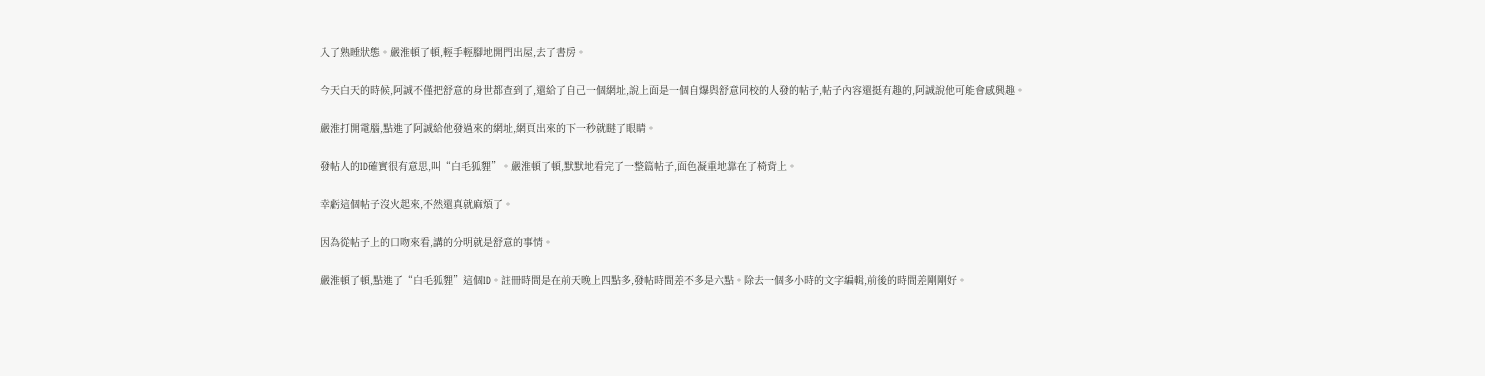入了熟睡狀態。嚴淮頓了頓,輕手輕腳地開門出屋,去了書房。

今天白天的時候,阿誠不僅把舒意的身世都查到了,還給了自己一個網址,說上面是一個自爆與舒意同校的人發的帖子,帖子內容還挺有趣的,阿誠說他可能會感興趣。

嚴淮打開電腦,點進了阿誠給他發過來的網址,網頁出來的下一秒就瞇了眼睛。

發帖人的ID確實很有意思,叫“白毛狐貍”。嚴淮頓了頓,默默地看完了一整篇帖子,面色凝重地靠在了椅背上。

幸虧這個帖子沒火起來,不然還真就麻煩了。

因為從帖子上的口吻來看,講的分明就是舒意的事情。

嚴淮頓了頓,點進了“白毛狐貍”這個ID。註冊時間是在前天晚上四點多,發帖時間差不多是六點。除去一個多小時的文字編輯,前後的時間差剛剛好。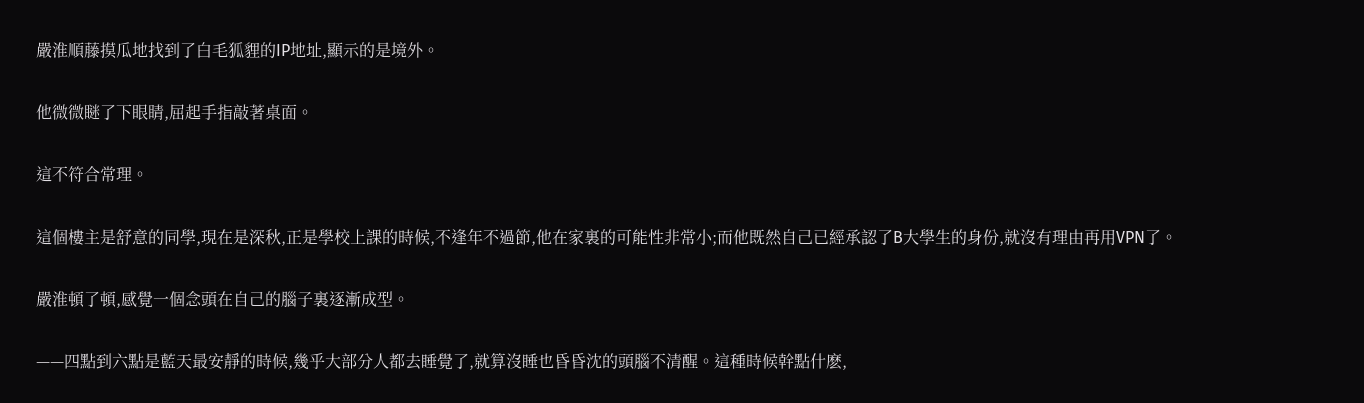嚴淮順藤摸瓜地找到了白毛狐貍的IP地址,顯示的是境外。

他微微瞇了下眼睛,屈起手指敲著桌面。

這不符合常理。

這個樓主是舒意的同學,現在是深秋,正是學校上課的時候,不逢年不過節,他在家裏的可能性非常小;而他既然自己已經承認了B大學生的身份,就沒有理由再用VPN了。

嚴淮頓了頓,感覺一個念頭在自己的腦子裏逐漸成型。

——四點到六點是藍天最安靜的時候,幾乎大部分人都去睡覺了,就算沒睡也昏昏沈的頭腦不清醒。這種時候幹點什麽,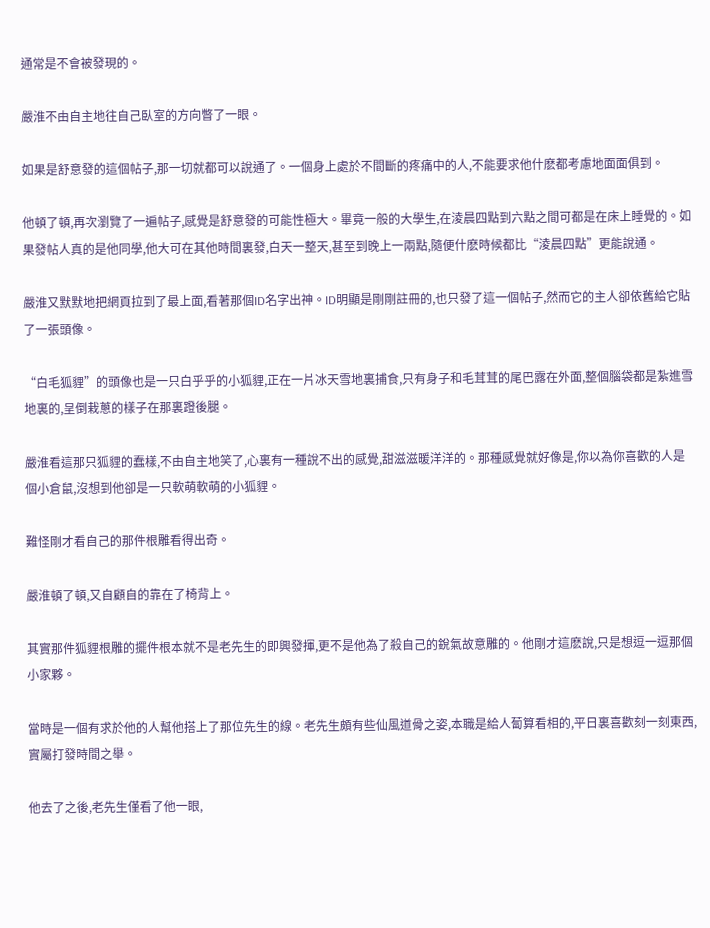通常是不會被發現的。

嚴淮不由自主地往自己臥室的方向瞥了一眼。

如果是舒意發的這個帖子,那一切就都可以說通了。一個身上處於不間斷的疼痛中的人,不能要求他什麽都考慮地面面俱到。

他頓了頓,再次瀏覽了一遍帖子,感覺是舒意發的可能性極大。畢竟一般的大學生,在淩晨四點到六點之間可都是在床上睡覺的。如果發帖人真的是他同學,他大可在其他時間裏發,白天一整天,甚至到晚上一兩點,隨便什麽時候都比“淩晨四點”更能說通。

嚴淮又默默地把網頁拉到了最上面,看著那個ID名字出神。ID明顯是剛剛註冊的,也只發了這一個帖子,然而它的主人卻依舊給它貼了一張頭像。

“白毛狐貍”的頭像也是一只白乎乎的小狐貍,正在一片冰天雪地裏捕食,只有身子和毛茸茸的尾巴露在外面,整個腦袋都是紮進雪地裏的,呈倒栽蔥的樣子在那裏蹬後腿。

嚴淮看這那只狐貍的蠢樣,不由自主地笑了,心裏有一種說不出的感覺,甜滋滋暖洋洋的。那種感覺就好像是,你以為你喜歡的人是個小倉鼠,沒想到他卻是一只軟萌軟萌的小狐貍。

難怪剛才看自己的那件根雕看得出奇。

嚴淮頓了頓,又自顧自的靠在了椅背上。

其實那件狐貍根雕的擺件根本就不是老先生的即興發揮,更不是他為了殺自己的銳氣故意雕的。他剛才這麽說,只是想逗一逗那個小家夥。

當時是一個有求於他的人幫他搭上了那位先生的線。老先生頗有些仙風道骨之姿,本職是給人蔔算看相的,平日裏喜歡刻一刻東西,實屬打發時間之舉。

他去了之後,老先生僅看了他一眼,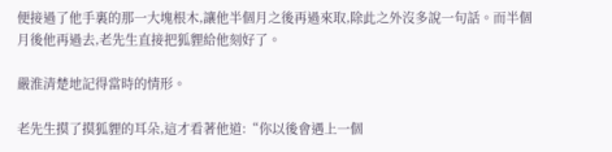便接過了他手裏的那一大塊根木,讓他半個月之後再過來取,除此之外沒多說一句話。而半個月後他再過去,老先生直接把狐貍給他刻好了。

嚴淮清楚地記得當時的情形。

老先生摸了摸狐貍的耳朵,這才看著他道:“你以後會遇上一個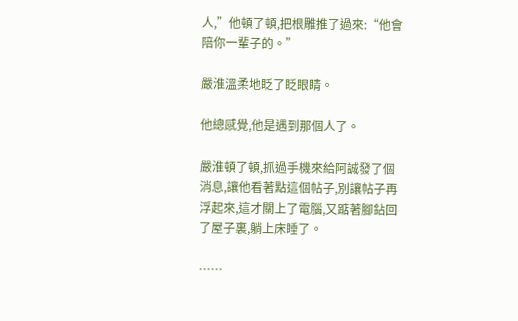人,”他頓了頓,把根雕推了過來:“他會陪你一輩子的。”

嚴淮溫柔地眨了眨眼睛。

他總感覺,他是遇到那個人了。

嚴淮頓了頓,抓過手機來給阿誠發了個消息,讓他看著點這個帖子,別讓帖子再浮起來,這才關上了電腦,又踮著腳鉆回了屋子裏,躺上床睡了。

……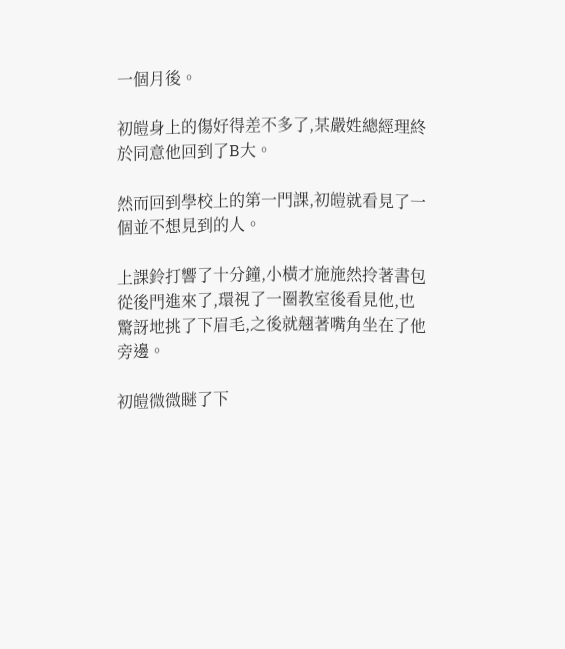一個月後。

初皚身上的傷好得差不多了,某嚴姓總經理終於同意他回到了B大。

然而回到學校上的第一門課,初皚就看見了一個並不想見到的人。

上課鈴打響了十分鐘,小橫才施施然拎著書包從後門進來了,環視了一圈教室後看見他,也驚訝地挑了下眉毛,之後就翹著嘴角坐在了他旁邊。

初皚微微瞇了下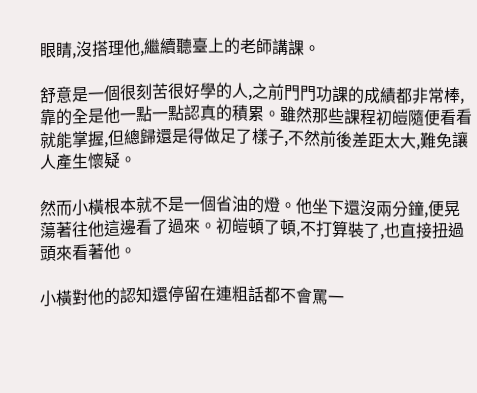眼睛,沒搭理他,繼續聽臺上的老師講課。

舒意是一個很刻苦很好學的人,之前門門功課的成績都非常棒,靠的全是他一點一點認真的積累。雖然那些課程初皚隨便看看就能掌握,但總歸還是得做足了樣子,不然前後差距太大,難免讓人產生懷疑。

然而小橫根本就不是一個省油的燈。他坐下還沒兩分鐘,便晃蕩著往他這邊看了過來。初皚頓了頓,不打算裝了,也直接扭過頭來看著他。

小橫對他的認知還停留在連粗話都不會罵一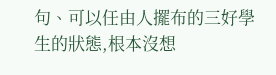句、可以任由人擺布的三好學生的狀態,根本沒想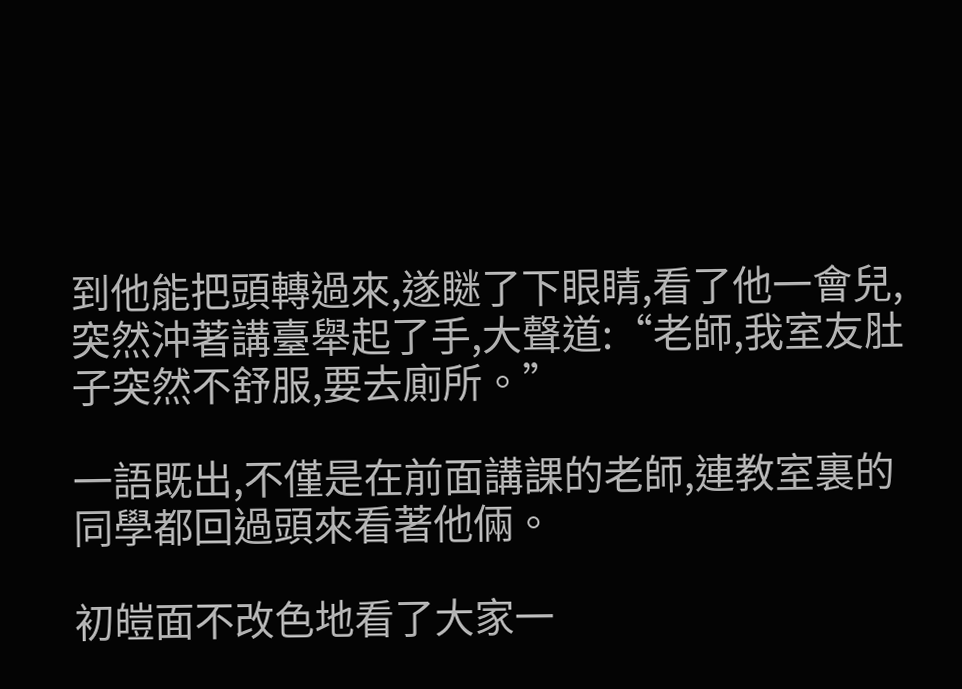到他能把頭轉過來,遂瞇了下眼睛,看了他一會兒,突然沖著講臺舉起了手,大聲道:“老師,我室友肚子突然不舒服,要去廁所。”

一語既出,不僅是在前面講課的老師,連教室裏的同學都回過頭來看著他倆。

初皚面不改色地看了大家一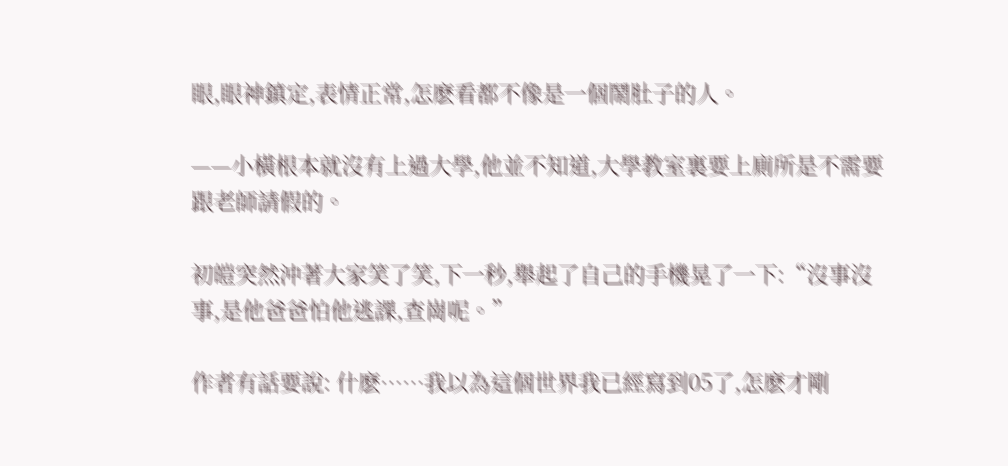眼,眼神鎮定,表情正常,怎麽看都不像是一個鬧肚子的人。

——小橫根本就沒有上過大學,他並不知道,大學教室裏要上廁所是不需要跟老師請假的。

初皚突然沖著大家笑了笑,下一秒,舉起了自己的手機晃了一下:“沒事沒事,是他爸爸怕他逃課,查崗呢。”

作者有話要說: 什麽……我以為這個世界我已經寫到05了,怎麽才剛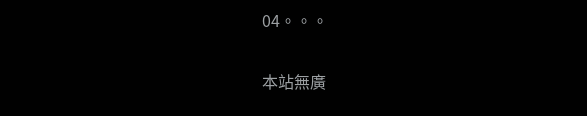04。。。

本站無廣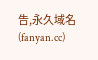告,永久域名(fanyan.cc)